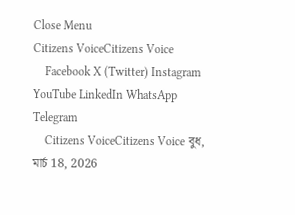Close Menu
Citizens VoiceCitizens Voice
    Facebook X (Twitter) Instagram YouTube LinkedIn WhatsApp Telegram
    Citizens VoiceCitizens Voice বুধ, মার্চ 18, 2026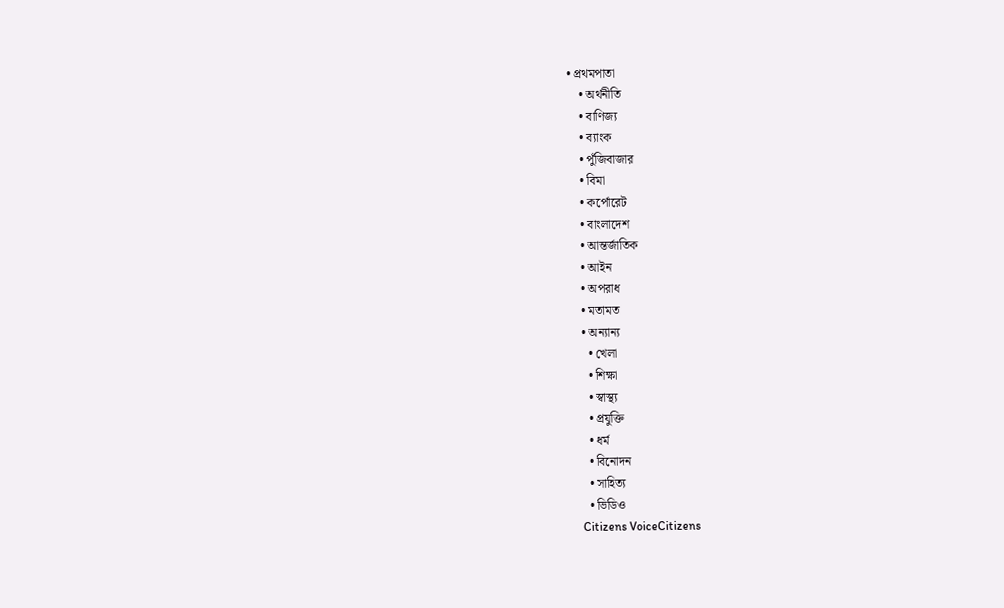• প্রথমপাতা
    • অর্থনীতি
    • বাণিজ্য
    • ব্যাংক
    • পুঁজিবাজার
    • বিমা
    • কর্পোরেট
    • বাংলাদেশ
    • আন্তর্জাতিক
    • আইন
    • অপরাধ
    • মতামত
    • অন্যান্য
      • খেলা
      • শিক্ষা
      • স্বাস্থ্য
      • প্রযুক্তি
      • ধর্ম
      • বিনোদন
      • সাহিত্য
      • ভিডিও
    Citizens VoiceCitizens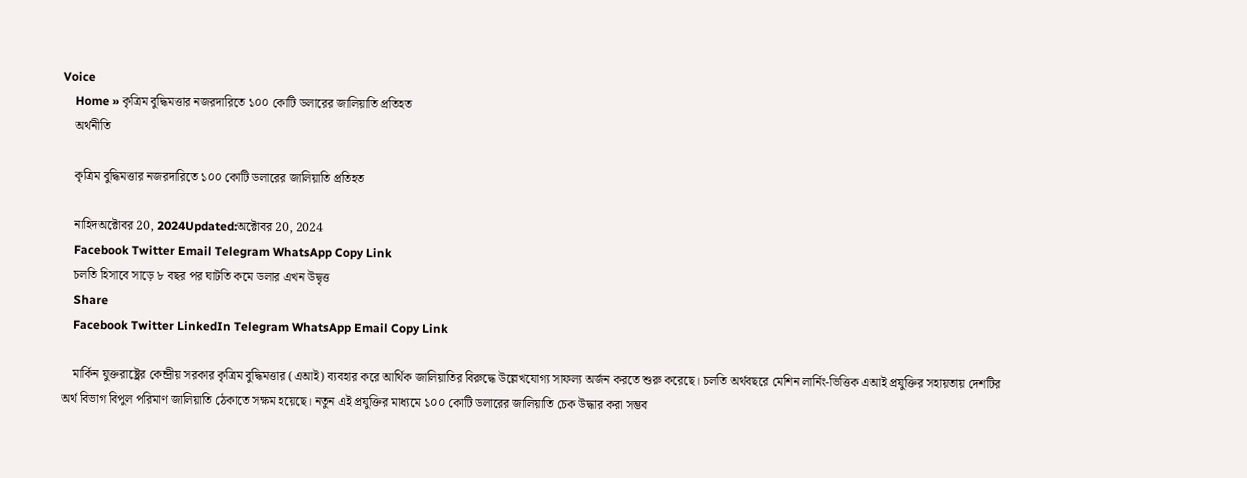Voice
    Home » কৃত্রিম বুদ্ধিমত্তার নজরদারিতে ১০০ কোটি ডলারের জালিয়াতি প্রতিহত
    অর্থনীতি

    কৃত্রিম বুদ্ধিমত্তার নজরদারিতে ১০০ কোটি ডলারের জালিয়াতি প্রতিহত

    নাহিদঅক্টোবর 20, 2024Updated:অক্টোবর 20, 2024
    Facebook Twitter Email Telegram WhatsApp Copy Link
    চলতি হিসাবে সাড়ে ৮ বছর পর ঘাটতি কমে ডলার এখন উদ্বৃত্ত
    Share
    Facebook Twitter LinkedIn Telegram WhatsApp Email Copy Link

    মার্কিন যুক্তরাষ্ট্রের কেন্দ্রীয় সরকার কৃত্রিম বুদ্ধিমত্তার (এআই) ব্যবহার করে আর্থিক জালিয়াতির বিরুদ্ধে উল্লেখযোগ্য সাফল্য অর্জন করতে শুরু করেছে। চলতি অর্থবছরে মেশিন লার্নিং-ভিত্তিক এআই প্রযুক্তির সহায়তায় দেশটির অর্থ বিভাগ বিপুল পরিমাণ জালিয়াতি ঠেকাতে সক্ষম হয়েছে। নতুন এই প্রযুক্তির মাধ্যমে ১০০ কোটি ডলারের জালিয়াতি চেক উদ্ধার করা সম্ভব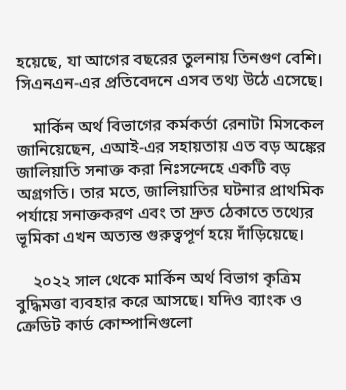হয়েছে, যা আগের বছরের তুলনায় তিনগুণ বেশি। সিএনএন-এর প্রতিবেদনে এসব তথ্য উঠে এসেছে।

    মার্কিন অর্থ বিভাগের কর্মকর্তা রেনাটা মিসকেল জানিয়েছেন, এআই-এর সহায়তায় এত বড় অঙ্কের জালিয়াতি সনাক্ত করা নিঃসন্দেহে একটি বড় অগ্রগতি। তার মতে, জালিয়াতির ঘটনার প্রাথমিক পর্যায়ে সনাক্তকরণ এবং তা দ্রুত ঠেকাতে তথ্যের ভূমিকা এখন অত্যন্ত গুরুত্বপূর্ণ হয়ে দাঁড়িয়েছে।

    ২০২২ সাল থেকে মার্কিন অর্থ বিভাগ কৃত্রিম বুদ্ধিমত্তা ব্যবহার করে আসছে। যদিও ব্যাংক ও ক্রেডিট কার্ড কোম্পানিগুলো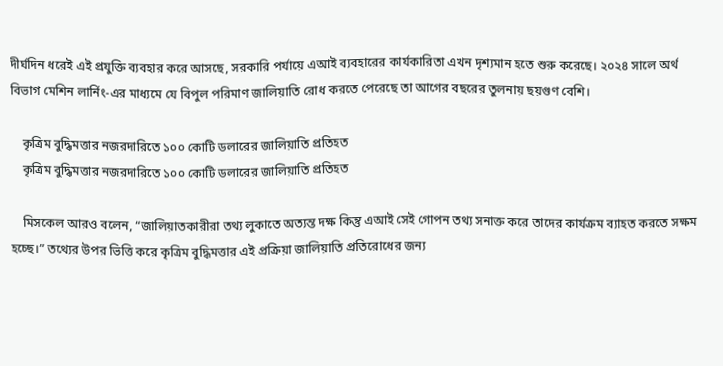দীর্ঘদিন ধরেই এই প্রযুক্তি ব্যবহার করে আসছে, সরকারি পর্যায়ে এআই ব্যবহারের কার্যকারিতা এখন দৃশ্যমান হতে শুরু করেছে। ২০২৪ সালে অর্থ বিভাগ মেশিন লার্নিং-এর মাধ্যমে যে বিপুল পরিমাণ জালিয়াতি রোধ করতে পেরেছে তা আগের বছরের তুলনায় ছয়গুণ বেশি।

    কৃত্রিম বুদ্ধিমত্তার নজরদারিতে ১০০ কোটি ডলারের জালিয়াতি প্রতিহত
    কৃত্রিম বুদ্ধিমত্তার নজরদারিতে ১০০ কোটি ডলারের জালিয়াতি প্রতিহত

    মিসকেল আরও বলেন, “জালিয়াতকারীরা তথ্য লুকাতে অত্যন্ত দক্ষ কিন্তু এআই সেই গোপন তথ্য সনাক্ত করে তাদের কার্যক্রম ব্যাহত করতে সক্ষম হচ্ছে।” তথ্যের উপর ভিত্তি করে কৃত্রিম বুদ্ধিমত্তার এই প্রক্রিয়া জালিয়াতি প্রতিরোধের জন্য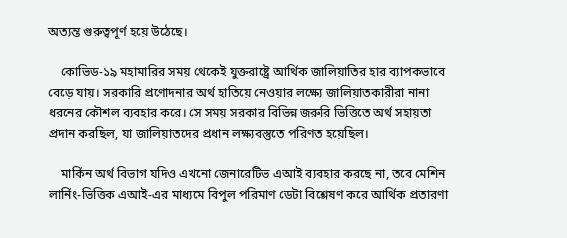অত্যন্ত গুরুত্বপূর্ণ হয়ে উঠেছে।

    কোভিড-১৯ মহামারির সময় থেকেই যুক্তরাষ্ট্রে আর্থিক জালিয়াতির হার ব্যাপকভাবে বেড়ে যায়। সরকারি প্রণোদনার অর্থ হাতিয়ে নেওয়ার লক্ষ্যে জালিয়াতকারীরা নানা ধরনের কৌশল ব্যবহার করে। সে সময় সরকার বিভিন্ন জরুরি ভিত্তিতে অর্থ সহায়তা প্রদান করছিল, যা জালিয়াতদের প্রধান লক্ষ্যবস্তুতে পরিণত হয়েছিল।

    মার্কিন অর্থ বিভাগ যদিও এখনো জেনারেটিভ এআই ব্যবহার করছে না, তবে মেশিন লার্নিং-ভিত্তিক এআই-এর মাধ্যমে বিপুল পরিমাণ ডেটা বিশ্লেষণ করে আর্থিক প্রতারণা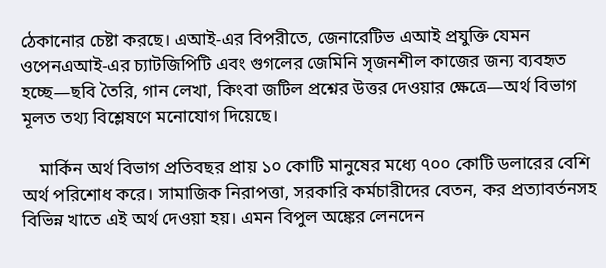ঠেকানোর চেষ্টা করছে। এআই-এর বিপরীতে, জেনারেটিভ এআই প্রযুক্তি যেমন ওপেনএআই-এর চ্যাটজিপিটি এবং গুগলের জেমিনি সৃজনশীল কাজের জন্য ব্যবহৃত হচ্ছে—ছবি তৈরি, গান লেখা, কিংবা জটিল প্রশ্নের উত্তর দেওয়ার ক্ষেত্রে—অর্থ বিভাগ মূলত তথ্য বিশ্লেষণে মনোযোগ দিয়েছে।

    মার্কিন অর্থ বিভাগ প্রতিবছর প্রায় ১০ কোটি মানুষের মধ্যে ৭০০ কোটি ডলারের বেশি অর্থ পরিশোধ করে। সামাজিক নিরাপত্তা, সরকারি কর্মচারীদের বেতন, কর প্রত্যাবর্তনসহ বিভিন্ন খাতে এই অর্থ দেওয়া হয়। এমন বিপুল অঙ্কের লেনদেন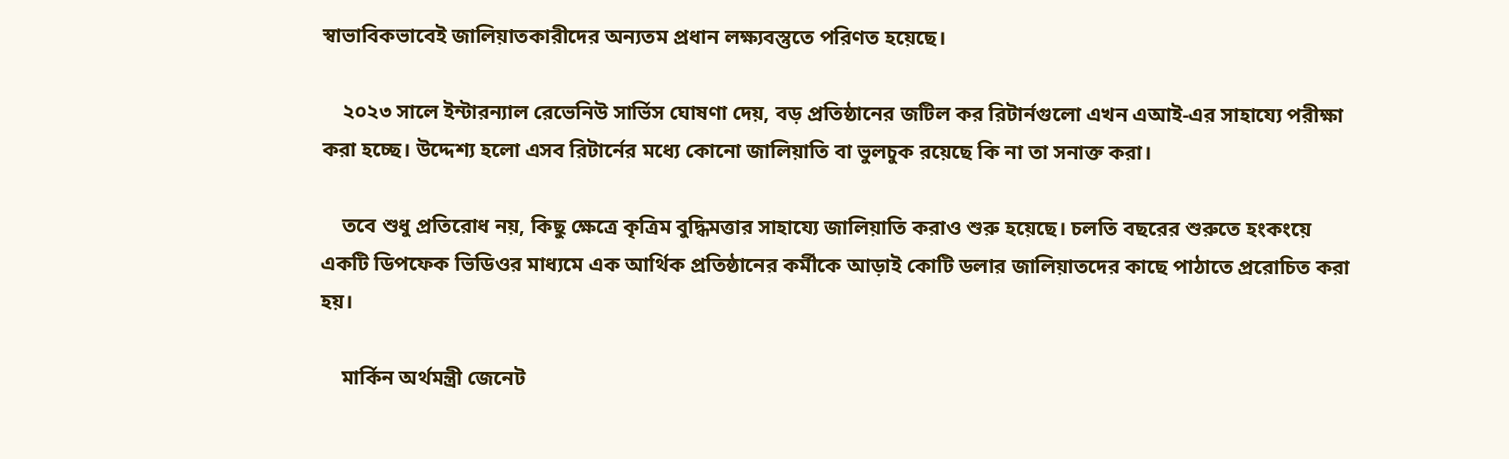স্বাভাবিকভাবেই জালিয়াতকারীদের অন্যতম প্রধান লক্ষ্যবস্তুতে পরিণত হয়েছে।

    ২০২৩ সালে ইন্টারন্যাল রেভেনিউ সার্ভিস ঘোষণা দেয়, বড় প্রতিষ্ঠানের জটিল কর রিটার্নগুলো এখন এআই-এর সাহায্যে পরীক্ষা করা হচ্ছে। উদ্দেশ্য হলো এসব রিটার্নের মধ্যে কোনো জালিয়াতি বা ভুলচুক রয়েছে কি না তা সনাক্ত করা।

    তবে শুধু প্রতিরোধ নয়, কিছু ক্ষেত্রে কৃত্রিম বুদ্ধিমত্তার সাহায্যে জালিয়াতি করাও শুরু হয়েছে। চলতি বছরের শুরুতে হংকংয়ে একটি ডিপফেক ভিডিওর মাধ্যমে এক আর্থিক প্রতিষ্ঠানের কর্মীকে আড়াই কোটি ডলার জালিয়াতদের কাছে পাঠাতে প্ররোচিত করা হয়।

    মার্কিন অর্থমন্ত্রী জেনেট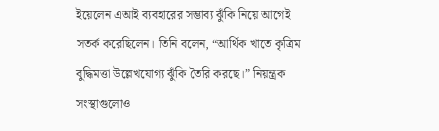ইয়েলেন এআই ব্যবহারের সম্ভাব্য ঝুঁকি নিয়ে আগেই সতর্ক করেছিলেন। তিনি বলেন, “আর্থিক খাতে কৃত্রিম বুদ্ধিমত্তা উল্লেখযোগ্য ঝুঁকি তৈরি করছে।” নিয়ন্ত্রক সংস্থাগুলোও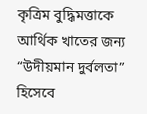কৃত্রিম বুদ্ধিমত্তাকে আর্থিক খাতের জন্য “উদীয়মান দুর্বলতা” হিসেবে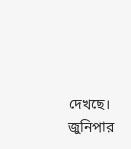দেখছে। জুনিপার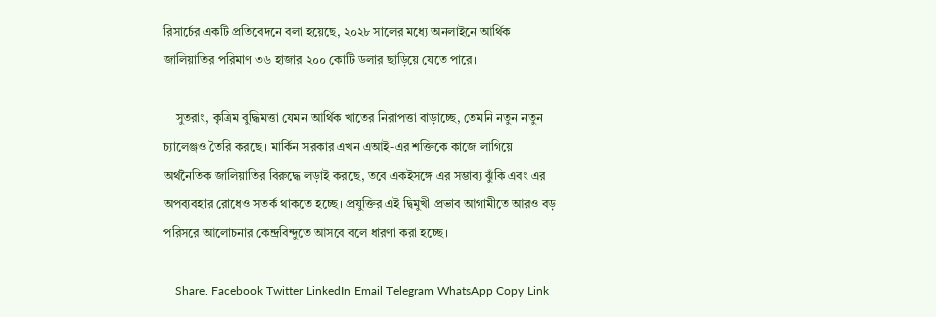রিসার্চের একটি প্রতিবেদনে বলা হয়েছে, ২০২৮ সালের মধ্যে অনলাইনে আর্থিক জালিয়াতির পরিমাণ ৩৬ হাজার ২০০ কোটি ডলার ছাড়িয়ে যেতে পারে।

    সুতরাং, কৃত্রিম বুদ্ধিমত্তা যেমন আর্থিক খাতের নিরাপত্তা বাড়াচ্ছে, তেমনি নতুন নতুন চ্যালেঞ্জও তৈরি করছে। মার্কিন সরকার এখন এআই-এর শক্তিকে কাজে লাগিয়ে অর্থনৈতিক জালিয়াতির বিরুদ্ধে লড়াই করছে, তবে একইসঙ্গে এর সম্ভাব্য ঝুঁকি এবং এর অপব্যবহার রোধেও সতর্ক থাকতে হচ্ছে। প্রযুক্তির এই দ্বিমুখী প্রভাব আগামীতে আরও বড় পরিসরে আলোচনার কেন্দ্রবিন্দুতে আসবে বলে ধারণা করা হচ্ছে।

    Share. Facebook Twitter LinkedIn Email Telegram WhatsApp Copy Link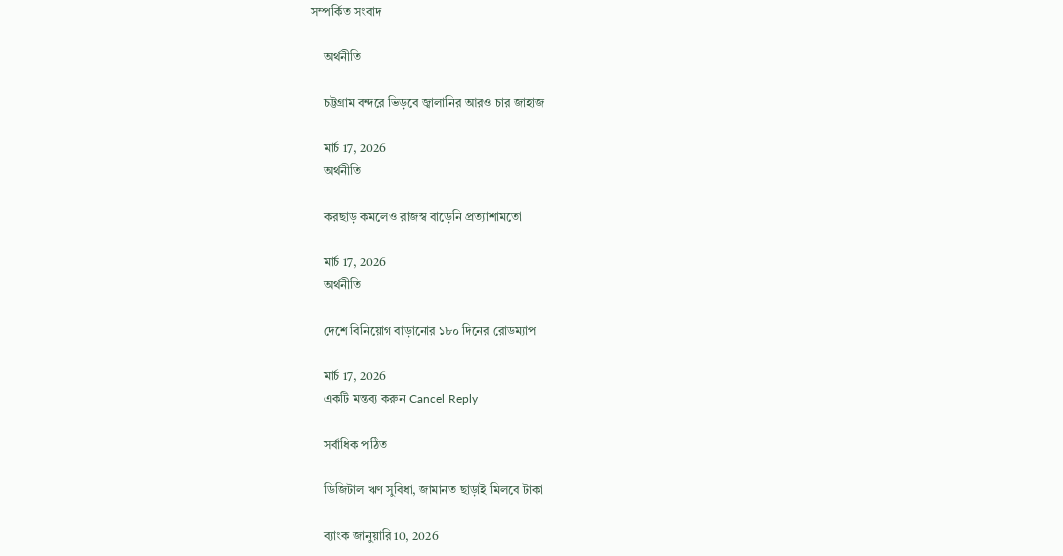সম্পর্কিত সংবাদ

    অর্থনীতি

    চট্টগ্রাম বন্দরে ভিড়বে জ্বালানির আরও চার জাহাজ

    মার্চ 17, 2026
    অর্থনীতি

    করছাড় কমলেও রাজস্ব বাড়েনি প্রত্যাশামতো

    মার্চ 17, 2026
    অর্থনীতি

    দেশে বিনিয়োগ বাড়ানোর ১৮০ দিনের রোডম্যাপ

    মার্চ 17, 2026
    একটি মন্তব্য করুন Cancel Reply

    সর্বাধিক পঠিত

    ডিজিটাল ঋণ সুবিধা, জামানত ছাড়াই মিলবে টাকা

    ব্যাংক জানুয়ারি 10, 2026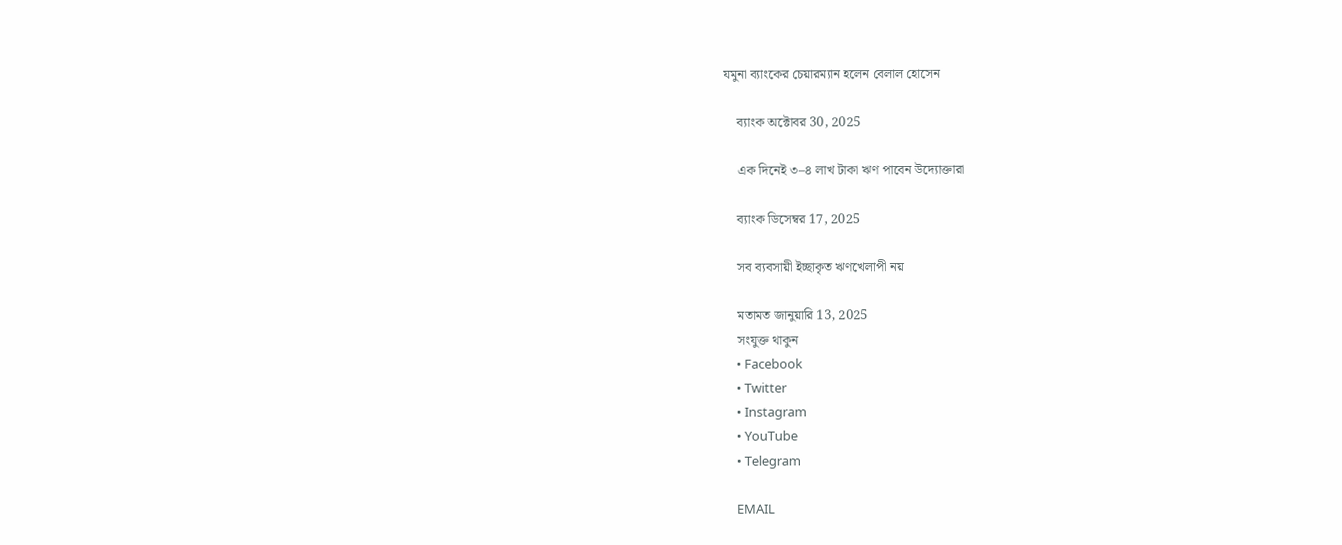যমুনা ব্যাংকের চেয়ারম্যান হলেন বেলাল হোসেন

    ব্যাংক অক্টোবর 30, 2025

    এক দিনেই ৩–৪ লাখ টাকা ঋণ পাবেন উদ্যোক্তারা

    ব্যাংক ডিসেম্বর 17, 2025

    সব ব্যবসায়ী ইচ্ছাকৃত ঋণখেলাপী নয়

    মতামত জানুয়ারি 13, 2025
    সংযুক্ত থাকুন
    • Facebook
    • Twitter
    • Instagram
    • YouTube
    • Telegram

    EMAIL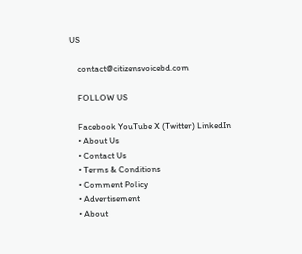US

    contact@citizensvoicebd.com

    FOLLOW US

    Facebook YouTube X (Twitter) LinkedIn
    • About Us
    • Contact Us
    • Terms & Conditions
    • Comment Policy
    • Advertisement
    • About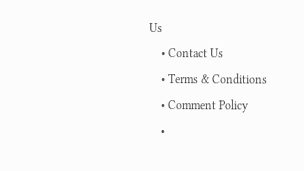Us
    • Contact Us
    • Terms & Conditions
    • Comment Policy
    •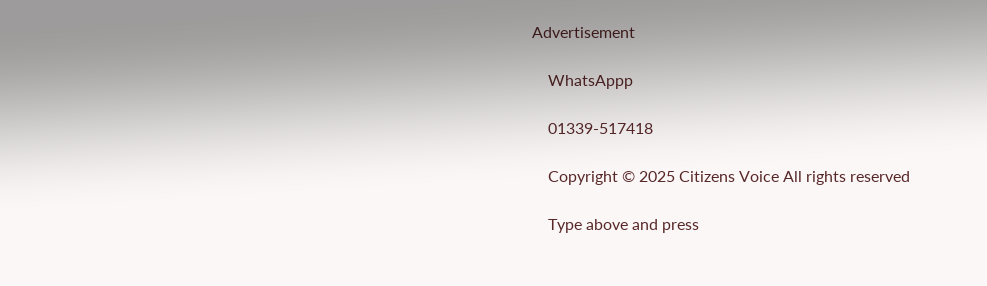Advertisement

    WhatsAppp

    01339-517418

    Copyright © 2025 Citizens Voice All rights reserved

    Type above and press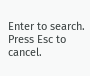Enter to search. Press Esc to cancel.